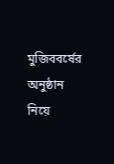মুজিববর্ষের অনুষ্ঠান নিয়ে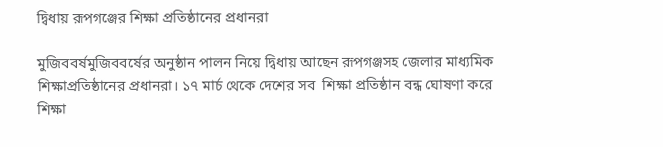দ্বিধায় রূপগঞ্জের শিক্ষা প্রতিষ্ঠানের প্রধানরা

মুজিববর্ষমুজিববর্ষের অনুষ্ঠান পালন নিয়ে দ্বিধায় আছেন রূপগঞ্জসহ জেলার মাধ্যমিক  শিক্ষাপ্রতিষ্ঠানের প্রধানরা। ১৭ মার্চ থেকে দেশের সব  শিক্ষা প্রতিষ্ঠান বন্ধ ঘোষণা করে শিক্ষা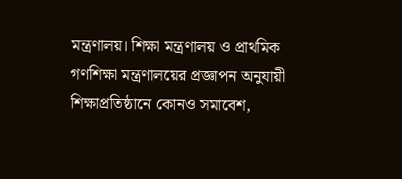মন্ত্রণালয়। শিক্ষা মন্ত্রণালয় ও প্রাথমিক গণশিক্ষা মন্ত্রণালয়ের প্রজ্ঞাপন অনুযায়ী শিক্ষাপ্রতিষ্ঠানে কোনও সমাবেশ,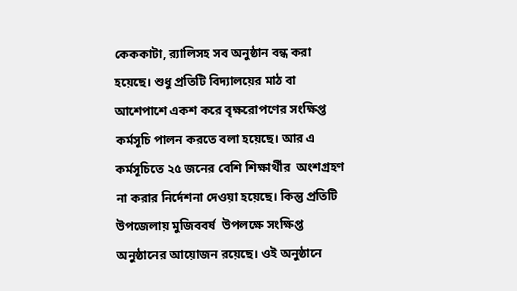কেককাটা, র‌্যালিসহ সব অনুষ্ঠান বন্ধ করা হয়েছে। শুধু প্রতিটি বিদ্যালয়ের মাঠ বা আশেপাশে একশ করে বৃক্ষরোপণের সংক্ষিপ্ত কর্মসূচি পালন করতে বলা হয়েছে। আর এ কর্মসূচিতে ২৫ জনের বেশি শিক্ষার্থীর  অংশগ্রহণ না করার নির্দেশনা দেওয়া হয়েছে। কিন্তু প্রতিটি উপজেলায় মুজিববর্ষ  উপলক্ষে সংক্ষিপ্ত  অনুষ্ঠানের আয়োজন রয়েছে। ওই অনুষ্ঠানে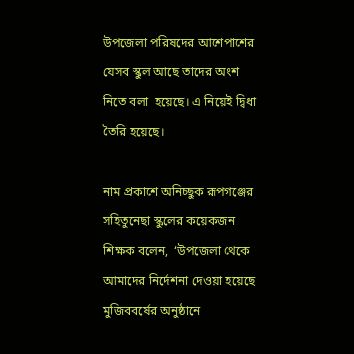উপজেলা পরিষদের আশেপাশের যেসব স্কুল আছে তাদের অংশ নিতে বলা  হয়েছে। এ নিয়েই দ্বিধা তৈরি হয়েছে।

নাম প্রকাশে অনিচ্ছুক রূপগঞ্জের সহিতুনেছা স্কুলের কয়েকজন শিক্ষক বলেন,  ‘উপজেলা থেকে আমাদের নির্দেশনা দেওয়া হয়েছে মুজিববর্ষের অনুষ্ঠানে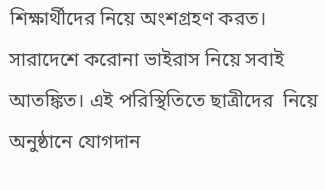শিক্ষার্থীদের নিয়ে অংশগ্রহণ করত। সারাদেশে করোনা ভাইরাস নিয়ে সবাই আতঙ্কিত। এই পরিস্থিতিতে ছাত্রীদের  নিয়ে অনুষ্ঠানে যোগদান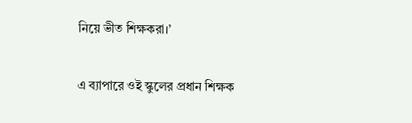নিয়ে ভীত শিক্ষকরা।’

এ ব্যাপারে ওই স্কুলের প্রধান শিক্ষক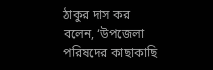ঠাকুর দাস কর বলেন, ‘উপজেলা পরিষদের কাছাকাছি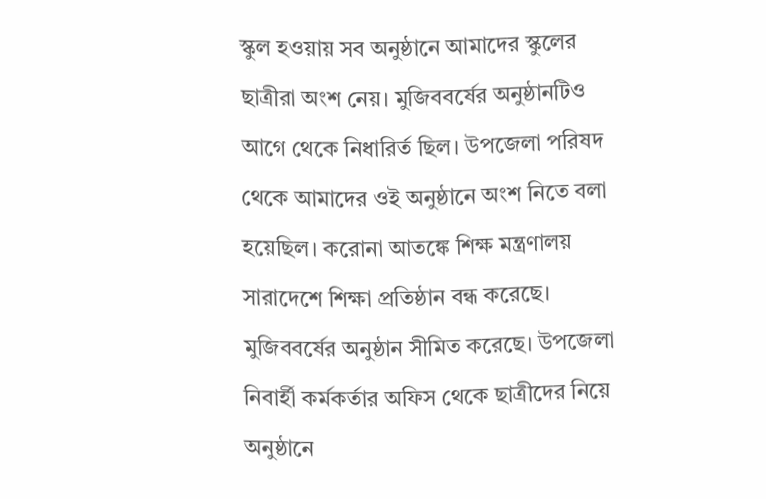স্কুল হওয়ায় সব অনুষ্ঠানে আমাদের স্কুলের ছাত্রীরা অংশ নেয়। মুজিববর্ষের অনুষ্ঠানটিও আগে থেকে নিধারির্ত ছিল। উপজেলা পরিষদ থেকে আমাদের ওই অনুষ্ঠানে অংশ নিতে বলা হয়েছিল। করোনা আতঙ্কে শিক্ষ মন্ত্রণালয় সারাদেশে শিক্ষা প্রতিষ্ঠান বন্ধ করেছে। মুজিববর্ষের অনুষ্ঠান সীমিত করেছে। উপজেলা নিবার্হী কর্মকর্তার অফিস থেকে ছাত্রীদের নিয়ে অনুষ্ঠানে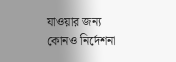যাওয়ার জন্য কোনও নির্দেশনা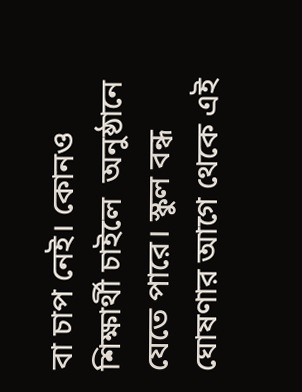বা চাপ নেই। কোনও শিক্ষার্থী চাইলে  অনুষ্ঠানে যেতে পারে। স্কুল বন্ধ ঘোষণার আগে থেকে এই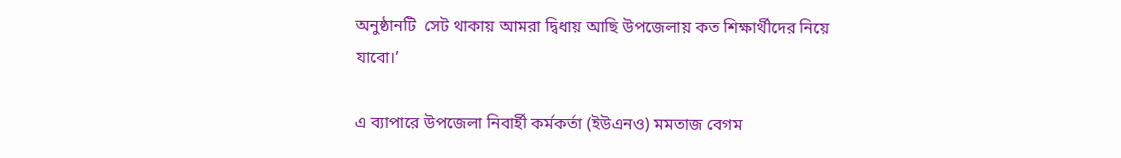অনুষ্ঠানটি  সেট থাকায় আমরা দ্বিধায় আছি উপজেলায় কত শিক্ষার্থীদের নিয়ে যাবো।’

এ ব্যাপারে উপজেলা নিবার্হী কর্মকর্তা (ইউএনও) মমতাজ বেগম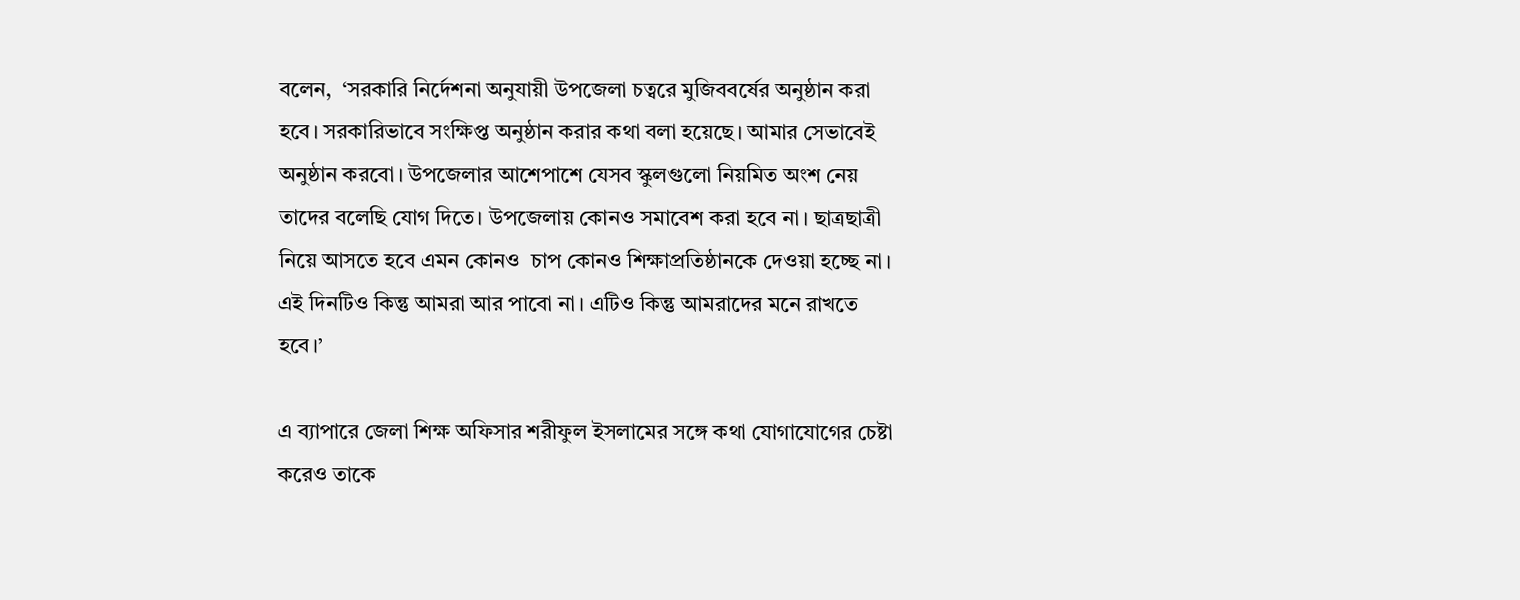বলেন,  ‘সরকারি নির্দেশনা অনুযায়ী উপজেলা চত্বরে মুজিববর্ষের অনুষ্ঠান করা হবে। সরকারিভাবে সংক্ষিপ্ত অনুষ্ঠান করার কথা বলা হয়েছে। আমার সেভাবেই অনুষ্ঠান করবো। উপজেলার আশেপাশে যেসব স্কুলগুলো নিয়মিত অংশ নেয় তাদের বলেছি যোগ দিতে। উপজেলায় কোনও সমাবেশ করা হবে না। ছাত্রছাত্রী নিয়ে আসতে হবে এমন কোনও  চাপ কোনও শিক্ষাপ্রতিষ্ঠানকে দেওয়া হচ্ছে না। এই দিনটিও কিন্তু আমরা আর পাবো না। এটিও কিন্তু আমরাদের মনে রাখতে হবে।’

এ ব্যাপারে জেলা শিক্ষ অফিসার শরীফুল ইসলামের সঙ্গে কথা যোগাযোগের চেষ্টা করেও তাকে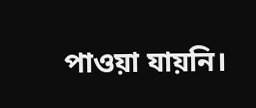পাওয়া যায়নি।